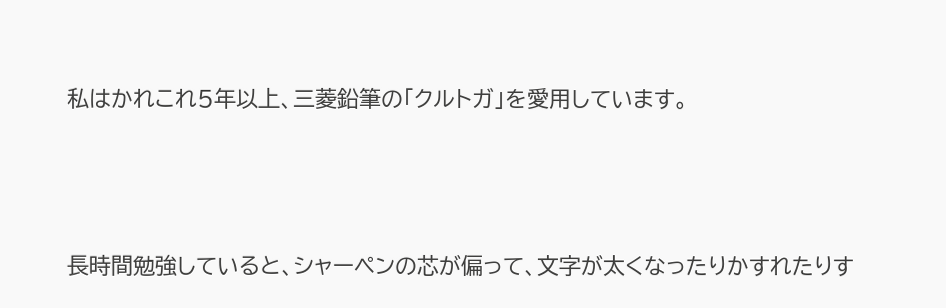私はかれこれ5年以上、三菱鉛筆の「クルトガ」を愛用しています。



長時間勉強していると、シャーペンの芯が偏って、文字が太くなったりかすれたりす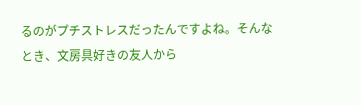るのがプチストレスだったんですよね。そんなとき、文房具好きの友人から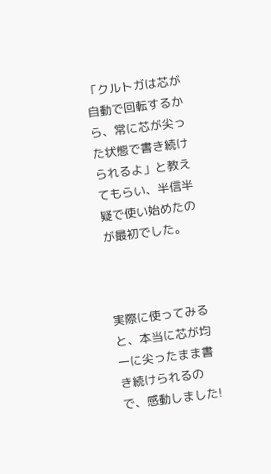「クルトガは芯が自動で回転するから、常に芯が尖った状態で書き続けられるよ」と教えてもらい、半信半疑で使い始めたのが最初でした。



実際に使ってみると、本当に芯が均一に尖ったまま書き続けられるので、感動しました!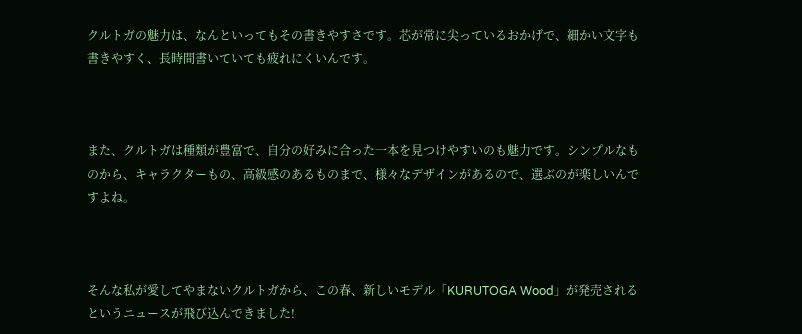クルトガの魅力は、なんといってもその書きやすさです。芯が常に尖っているおかげで、細かい文字も書きやすく、長時間書いていても疲れにくいんです。



また、クルトガは種類が豊富で、自分の好みに合った一本を見つけやすいのも魅力です。シンプルなものから、キャラクターもの、高級感のあるものまで、様々なデザインがあるので、選ぶのが楽しいんですよね。



そんな私が愛してやまないクルトガから、この春、新しいモデル「KURUTOGA Wood」が発売されるというニュースが飛び込んできました!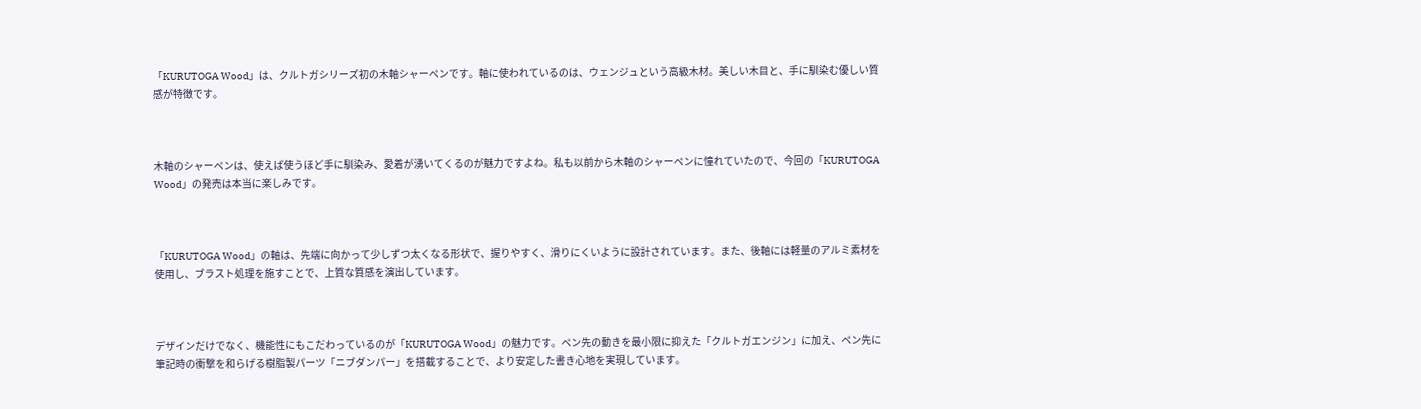「KURUTOGA Wood」は、クルトガシリーズ初の木軸シャーペンです。軸に使われているのは、ウェンジュという高級木材。美しい木目と、手に馴染む優しい質感が特徴です。



木軸のシャーペンは、使えば使うほど手に馴染み、愛着が湧いてくるのが魅力ですよね。私も以前から木軸のシャーペンに憧れていたので、今回の「KURUTOGA Wood」の発売は本当に楽しみです。



「KURUTOGA Wood」の軸は、先端に向かって少しずつ太くなる形状で、握りやすく、滑りにくいように設計されています。また、後軸には軽量のアルミ素材を使用し、ブラスト処理を施すことで、上質な質感を演出しています。



デザインだけでなく、機能性にもこだわっているのが「KURUTOGA Wood」の魅力です。ペン先の動きを最小限に抑えた「クルトガエンジン」に加え、ペン先に筆記時の衝撃を和らげる樹脂製パーツ「ニブダンパー」を搭載することで、より安定した書き心地を実現しています。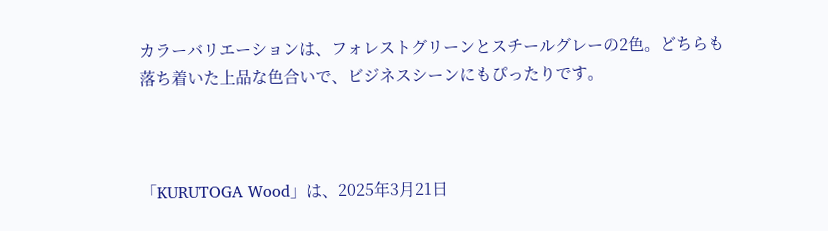カラーバリエーションは、フォレストグリーンとスチールグレーの2色。どちらも落ち着いた上品な色合いで、ビジネスシーンにもぴったりです。



「KURUTOGA Wood」は、2025年3月21日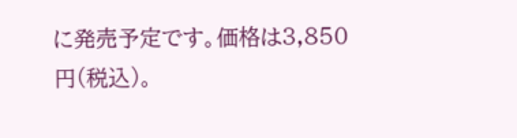に発売予定です。価格は3,850円(税込)。